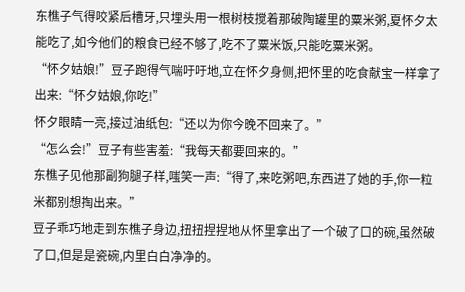东樵子气得咬紧后槽牙,只埋头用一根树枝搅着那破陶罐里的粟米粥,夏怀夕太能吃了,如今他们的粮食已经不够了,吃不了粟米饭,只能吃粟米粥。
“怀夕姑娘!”豆子跑得气喘吁吁地,立在怀夕身侧,把怀里的吃食献宝一样拿了出来:“怀夕姑娘,你吃!”
怀夕眼睛一亮,接过油纸包:“还以为你今晚不回来了。”
“怎么会!”豆子有些害羞:“我每天都要回来的。”
东樵子见他那副狗腿子样,嗤笑一声:“得了,来吃粥吧,东西进了她的手,你一粒米都别想掏出来。”
豆子乖巧地走到东樵子身边,扭扭捏捏地从怀里拿出了一个破了口的碗,虽然破了口,但是是瓷碗,内里白白净净的。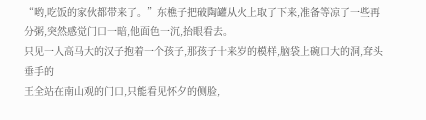“哟,吃饭的家伙都带来了。”东樵子把破陶罐从火上取了下来,准备等凉了一些再分粥,突然感觉门口一暗,他面色一沉,抬眼看去。
只见一人高马大的汉子抱着一个孩子,那孩子十来岁的模样,脑袋上碗口大的洞,耷头垂手的
王全站在南山观的门口,只能看见怀夕的侧脸,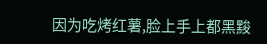因为吃烤红薯,脸上手上都黑黢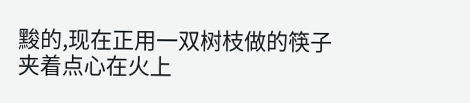黢的,现在正用一双树枝做的筷子夹着点心在火上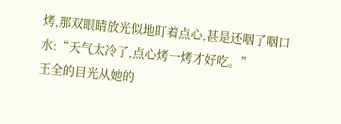烤,那双眼睛放光似地盯着点心,甚是还咽了咽口水:“天气太冷了,点心烤一烤才好吃。”
王全的目光从她的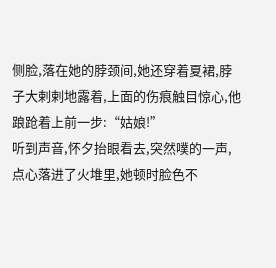侧脸,落在她的脖颈间,她还穿着夏裙,脖子大剌剌地露着,上面的伤痕触目惊心,他踉跄着上前一步:“姑娘!”
听到声音,怀夕抬眼看去,突然噗的一声,点心落进了火堆里,她顿时脸色不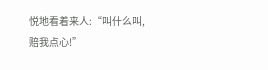悦地看着来人:“叫什么叫,赔我点心!”